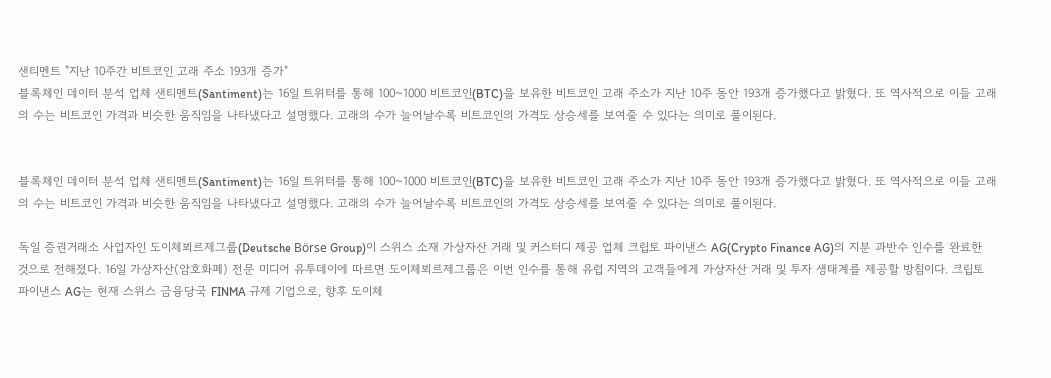샌티멘트 "지난 10주간 비트코인 고래 주소 193개 증가"
블록체인 데이터 분석 업체 샌티멘트(Santiment)는 16일 트위터를 통해 100~1000 비트코인(BTC)을 보유한 비트코인 고래 주소가 지난 10주 동안 193개 증가했다고 밝혔다. 또 역사적으로 이들 고래의 수는 비트코인 가격과 비슷한 움직임을 나타냈다고 설명했다. 고래의 수가 늘어날수록 비트코인의 가격도 상승세를 보여줄 수 있다는 의미로 풀이된다.


블록체인 데이터 분석 업체 샌티멘트(Santiment)는 16일 트위터를 통해 100~1000 비트코인(BTC)을 보유한 비트코인 고래 주소가 지난 10주 동안 193개 증가했다고 밝혔다. 또 역사적으로 이들 고래의 수는 비트코인 가격과 비슷한 움직임을 나타냈다고 설명했다. 고래의 수가 늘어날수록 비트코인의 가격도 상승세를 보여줄 수 있다는 의미로 풀이된다.

독일 증권거래소 사업자인 도이체뵈르제그룹(Deutsche Börse Group)이 스위스 소재 가상자산 거래 및 커스터디 제공 업체 크립토 파이낸스 AG(Crypto Finance AG)의 지분 과반수 인수를 완료한 것으로 전해졌다. 16일 가상자산(암호화폐) 전문 미디어 유투데이에 따르면 도이체뵈르제그룹은 이번 인수를 통해 유럽 지역의 고객들에게 가상자산 거래 및 투자 생태계를 제공할 방침이다. 크립토 파이낸스 AG는 현재 스위스 금융당국 FINMA 규제 기업으로, 향후 도이체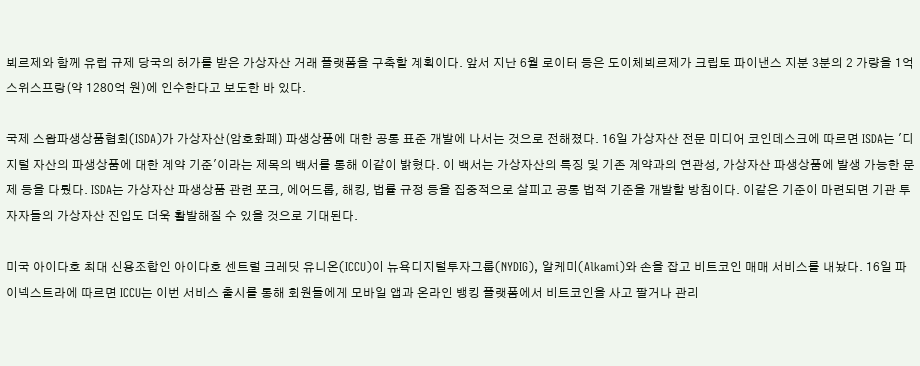뵈르제와 함께 유럽 규제 당국의 허가를 받은 가상자산 거래 플랫폼을 구축할 계획이다. 앞서 지난 6월 로이터 등은 도이체뵈르제가 크립토 파이낸스 지분 3분의 2 가량을 1억 스위스프랑(약 1280억 원)에 인수한다고 보도한 바 있다.

국제 스왑파생상품협회(ISDA)가 가상자산(암호화폐) 파생상품에 대한 공통 표준 개발에 나서는 것으로 전해졌다. 16일 가상자산 전문 미디어 코인데스크에 따르면 ISDA는 '디지털 자산의 파생상품에 대한 계약 기준'이라는 제목의 백서를 통해 이같이 밝혔다. 이 백서는 가상자산의 특징 및 기존 계약과의 연관성, 가상자산 파생상품에 발생 가능한 문제 등을 다뤘다. ISDA는 가상자산 파생상품 관련 포크, 에어드롭, 해킹, 법률 규정 등을 집중적으로 살피고 공통 법적 기준을 개발할 방침이다. 이같은 기준이 마련되면 기관 투자자들의 가상자산 진입도 더욱 활발해질 수 있을 것으로 기대된다.

미국 아이다호 최대 신용조합인 아이다호 센트럴 크레딧 유니온(ICCU)이 뉴욕디지털투자그룹(NYDIG), 알케미(Alkami)와 손을 잡고 비트코인 매매 서비스를 내놨다. 16일 파이넥스트라에 따르면 ICCU는 이번 서비스 출시를 통해 회원들에게 모바일 앱과 온라인 뱅킹 플랫폼에서 비트코인을 사고 팔거나 관리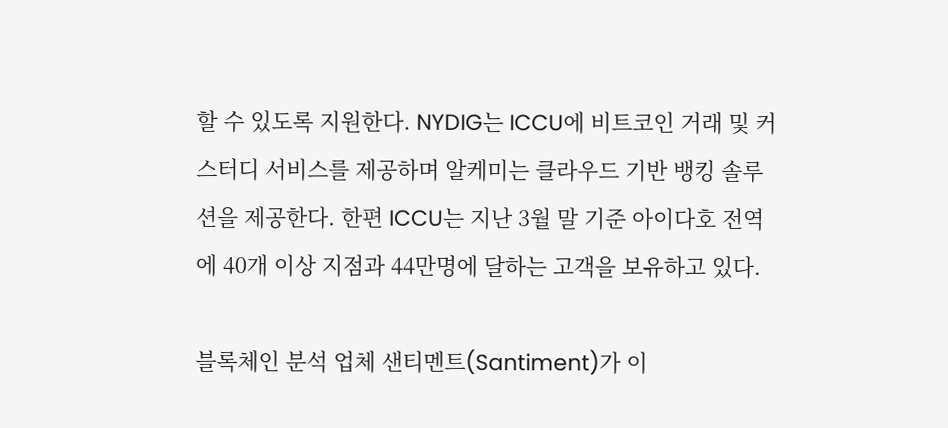할 수 있도록 지원한다. NYDIG는 ICCU에 비트코인 거래 및 커스터디 서비스를 제공하며 알케미는 클라우드 기반 뱅킹 솔루션을 제공한다. 한편 ICCU는 지난 3월 말 기준 아이다호 전역에 40개 이상 지점과 44만명에 달하는 고객을 보유하고 있다.

블록체인 분석 업체 샌티멘트(Santiment)가 이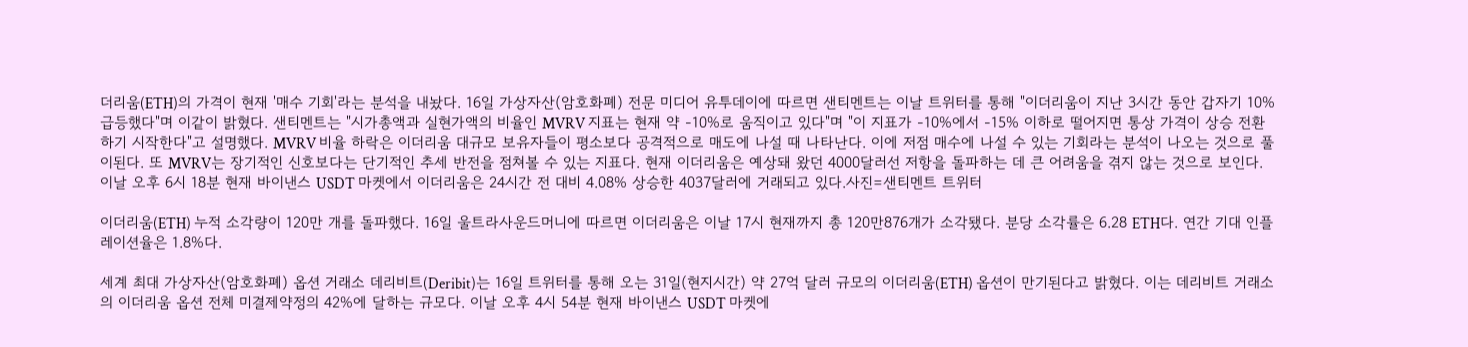더리움(ETH)의 가격이 현재 '매수 기회'라는 분석을 내놨다. 16일 가상자산(암호화폐) 전문 미디어 유투데이에 따르면 샌티멘트는 이날 트위터를 통해 "이더리움이 지난 3시간 동안 갑자기 10% 급등했다"며 이같이 밝혔다. 샌티멘트는 "시가총액과 실현가액의 비율인 MVRV 지표는 현재 약 -10%로 움직이고 있다"며 "이 지표가 -10%에서 -15% 이하로 떨어지면 통상 가격이 상승 전환하기 시작한다"고 설명했다. MVRV 비율 하락은 이더리움 대규모 보유자들이 평소보다 공격적으로 매도에 나설 때 나타난다. 이에 저점 매수에 나설 수 있는 기회라는 분석이 나오는 것으로 풀이된다. 또 MVRV는 장기적인 신호보다는 단기적인 추세 반전을 점쳐볼 수 있는 지표다. 현재 이더리움은 예상돼 왔던 4000달러선 저항을 돌파하는 데 큰 어려움을 겪지 않는 것으로 보인다. 이날 오후 6시 18분 현재 바이낸스 USDT 마켓에서 이더리움은 24시간 전 대비 4.08% 상승한 4037달러에 거래되고 있다.사진=샌티멘트 트위터

이더리움(ETH) 누적 소각량이 120만 개를 돌파했다. 16일 울트라사운드머니에 따르면 이더리움은 이날 17시 현재까지 총 120만876개가 소각됐다. 분당 소각률은 6.28 ETH다. 연간 기대 인플레이션율은 1.8%다.

세계 최대 가상자산(암호화폐) 옵션 거래소 데리비트(Deribit)는 16일 트위터를 통해 오는 31일(현지시간) 약 27억 달러 규모의 이더리움(ETH) 옵션이 만기된다고 밝혔다. 이는 데리비트 거래소의 이더리움 옵션 전체 미결제약정의 42%에 달하는 규모다. 이날 오후 4시 54분 현재 바이낸스 USDT 마켓에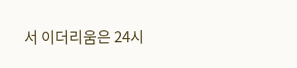서 이더리움은 24시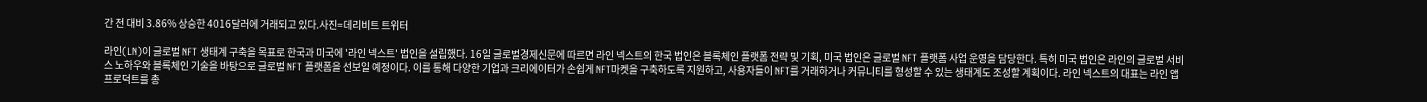간 전 대비 3.86% 상승한 4016달러에 거래되고 있다.사진=데리비트 트위터

라인(LN)이 글로벌 NFT 생태계 구축을 목표로 한국과 미국에 '라인 넥스트' 법인을 설립했다. 16일 글로벌경제신문에 따르면 라인 넥스트의 한국 법인은 블록체인 플랫폼 전략 및 기획, 미국 법인은 글로벌 NFT 플랫폼 사업 운영을 담당한다. 특히 미국 법인은 라인의 글로벌 서비스 노하우와 블록체인 기술을 바탕으로 글로벌 NFT 플랫폼을 선보일 예정이다. 이를 통해 다양한 기업과 크리에이터가 손쉽게 NFT마켓을 구축하도록 지원하고, 사용자들이 NFT를 거래하거나 커뮤니티를 형성할 수 있는 생태계도 조성할 계획이다. 라인 넥스트의 대표는 라인 앱 프로덕트를 총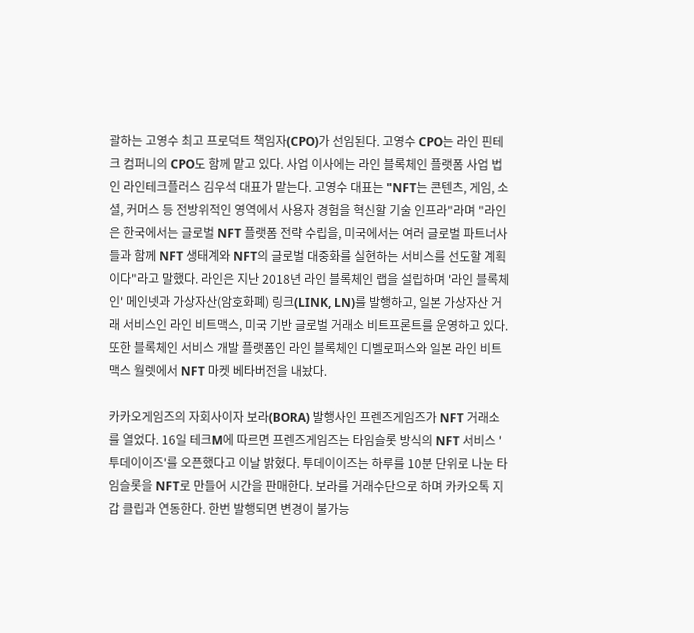괄하는 고영수 최고 프로덕트 책임자(CPO)가 선임된다. 고영수 CPO는 라인 핀테크 컴퍼니의 CPO도 함께 맡고 있다. 사업 이사에는 라인 블록체인 플랫폼 사업 법인 라인테크플러스 김우석 대표가 맡는다. 고영수 대표는 "NFT는 콘텐츠, 게임, 소셜, 커머스 등 전방위적인 영역에서 사용자 경험을 혁신할 기술 인프라"라며 "라인은 한국에서는 글로벌 NFT 플랫폼 전략 수립을, 미국에서는 여러 글로벌 파트너사들과 함께 NFT 생태계와 NFT의 글로벌 대중화를 실현하는 서비스를 선도할 계획이다"라고 말했다. 라인은 지난 2018년 라인 블록체인 랩을 설립하며 '라인 블록체인' 메인넷과 가상자산(암호화폐) 링크(LINK, LN)를 발행하고, 일본 가상자산 거래 서비스인 라인 비트맥스, 미국 기반 글로벌 거래소 비트프론트를 운영하고 있다. 또한 블록체인 서비스 개발 플랫폼인 라인 블록체인 디벨로퍼스와 일본 라인 비트맥스 월렛에서 NFT 마켓 베타버전을 내놨다.

카카오게임즈의 자회사이자 보라(BORA) 발행사인 프렌즈게임즈가 NFT 거래소를 열었다. 16일 테크M에 따르면 프렌즈게임즈는 타임슬롯 방식의 NFT 서비스 '투데이이즈'를 오픈했다고 이날 밝혔다. 투데이이즈는 하루를 10분 단위로 나눈 타임슬롯을 NFT로 만들어 시간을 판매한다. 보라를 거래수단으로 하며 카카오톡 지갑 클립과 연동한다. 한번 발행되면 변경이 불가능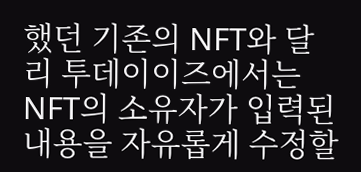했던 기존의 NFT와 달리 투데이이즈에서는 NFT의 소유자가 입력된 내용을 자유롭게 수정할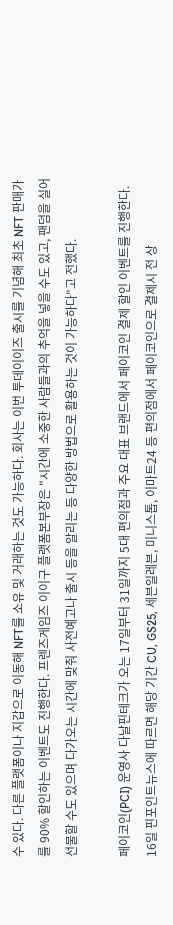수 있다. 다른 플랫폼이나 지갑으로 이동해 NFT를 소유 및 거래하는 것도 가능하다. 회사는 이번 투데이이즈 출시를 기념해 최초 NFT 판매가를 90% 할인하는 이벤트도 진행한다. 프렌즈게임즈 이이구 플랫폼본부장은 "시간에 소중한 사람들과의 추억을 넣을 수도 있고, 팬덤을 실어 선물할 수도 있으며 다가오는 시간에 맞춰 사전예고나 출시 등을 알리는 등 다양한 방법으로 활용하는 것이 가능하다"고 전했다.

페이코인(PCI) 운영사 다날핀테크가 오는 17일부터 31일까지 5대 편의점과 주요 대표 브랜드에서 페이코인 결제 할인 이벤트를 진행한다. 16일 핀포인트뉴스에 따르면 해당 기간 CU, GS25, 세븐일레븐, 미니스톱, 이마트24 등 편의점에서 페이코인으로 결제시 전 상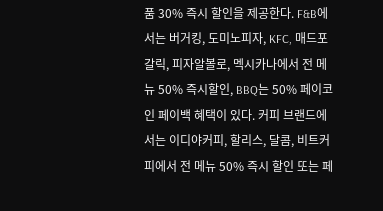품 30% 즉시 할인을 제공한다. F&B에서는 버거킹, 도미노피자, KFC, 매드포갈릭, 피자알볼로, 멕시카나에서 전 메뉴 50% 즉시할인, BBQ는 50% 페이코인 페이백 혜택이 있다. 커피 브랜드에서는 이디야커피, 할리스, 달콤, 비트커피에서 전 메뉴 50% 즉시 할인 또는 페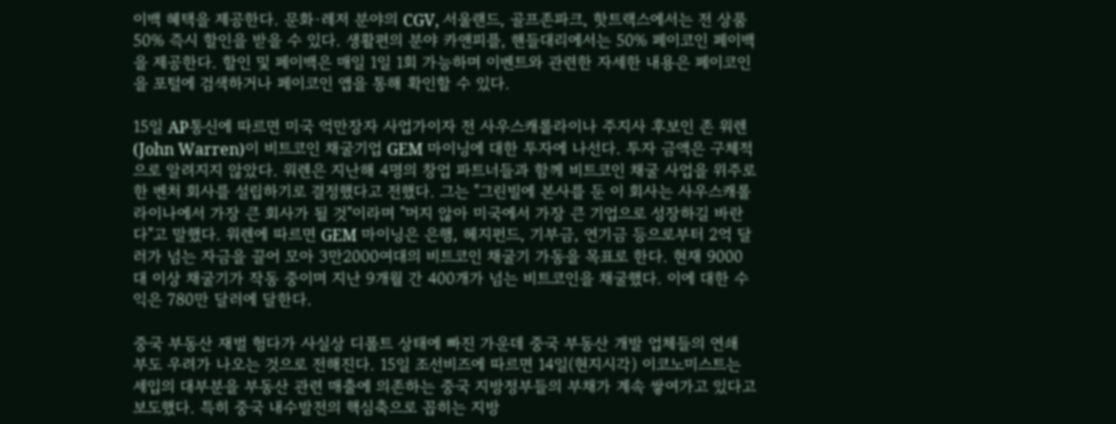이백 혜택을 제공한다. 문화·레저 분야의 CGV, 서울랜드, 골프존파크, 핫트랙스에서는 전 상품 50% 즉시 할인을 받을 수 있다. 생활편의 분야 카앤피플, 핸들대리에서는 50% 페이코인 페이백을 제공한다. 할인 및 페이백은 매일 1일 1회 가능하며 이벤트와 관련한 자세한 내용은 페이코인을 포털에 검색하거나 페이코인 앱을 통해 확인할 수 있다.

15일 AP통신에 따르면 미국 억만장자 사업가이자 전 사우스캐롤라이나 주지사 후보인 존 워렌(John Warren)이 비트코인 채굴기업 GEM 마이닝에 대한 투자에 나선다. 투자 금액은 구체적으로 알려지지 않았다. 워렌은 지난해 4명의 창업 파트너들과 함께 비트코인 채굴 사업을 위주로 한 벤처 회사를 설립하기로 결정했다고 전했다. 그는 "그린빌에 본사를 둔 이 회사는 사우스캐롤라이나에서 가장 큰 회사가 될 것"이라며 "머지 않아 미국에서 가장 큰 기업으로 성장하길 바란다"고 말했다. 워렌에 따르면 GEM 마이닝은 은행, 헤지펀드, 기부금, 연기금 등으로부터 2억 달러가 넘는 자금을 끌어 모아 3만2000여대의 비트코인 채굴기 가동을 목표로 한다. 현재 9000대 이상 채굴기가 작동 중이며 지난 9개월 간 400개가 넘는 비트코인을 채굴했다. 이에 대한 수익은 780만 달러에 달한다.

중국 부동산 재벌 헝다가 사실상 디폴트 상태에 빠진 가운데 중국 부동산 개발 업체들의 연쇄 부도 우려가 나오는 것으로 전해진다. 15일 조선비즈에 따르면 14일(현지시각) 이코노미스트는 세입의 대부분을 부동산 관련 매출에 의존하는 중국 지방정부들의 부채가 계속 쌓여가고 있다고 보도했다. 특히 중국 내수발전의 핵심축으로 꼽히는 지방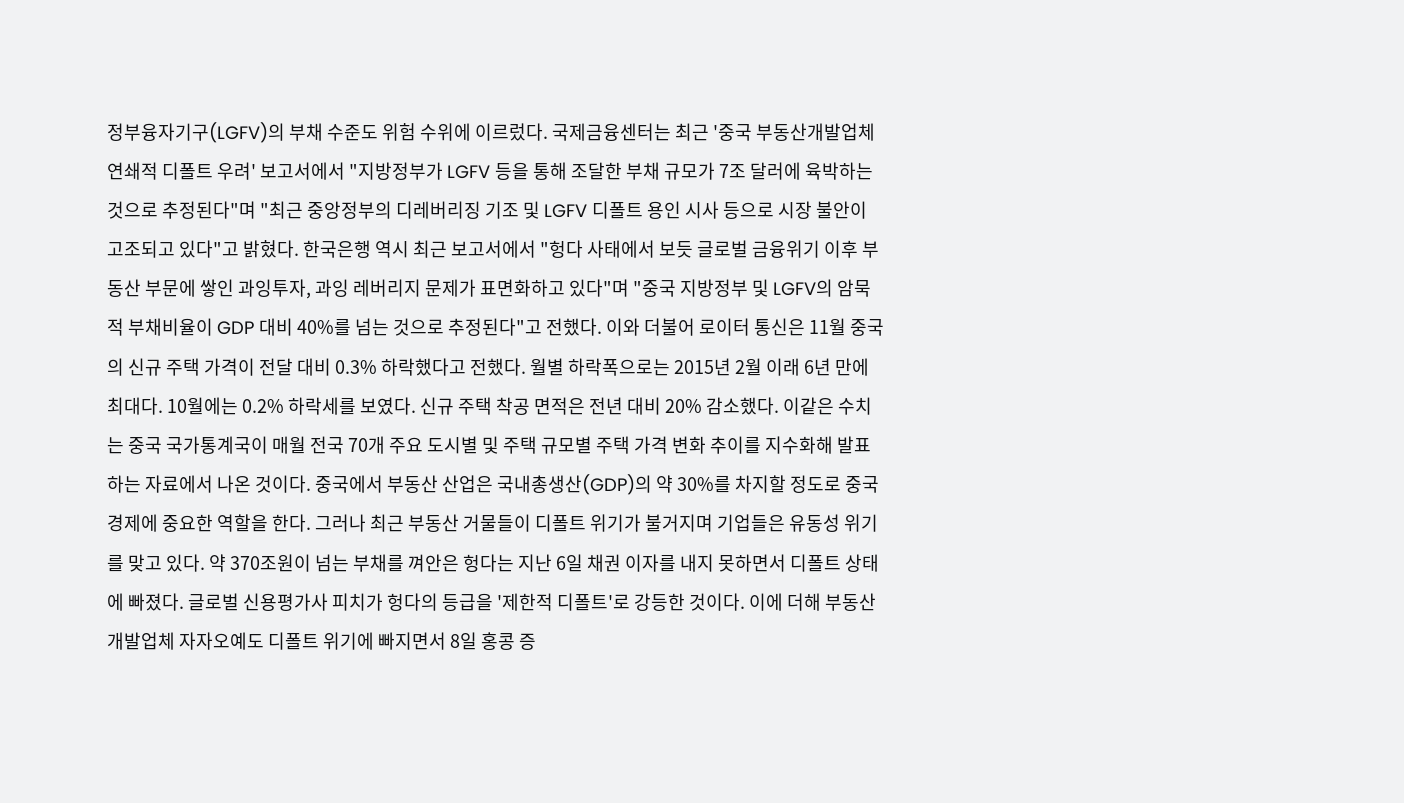정부융자기구(LGFV)의 부채 수준도 위험 수위에 이르렀다. 국제금융센터는 최근 '중국 부동산개발업체 연쇄적 디폴트 우려' 보고서에서 "지방정부가 LGFV 등을 통해 조달한 부채 규모가 7조 달러에 육박하는 것으로 추정된다"며 "최근 중앙정부의 디레버리징 기조 및 LGFV 디폴트 용인 시사 등으로 시장 불안이 고조되고 있다"고 밝혔다. 한국은행 역시 최근 보고서에서 "헝다 사태에서 보듯 글로벌 금융위기 이후 부동산 부문에 쌓인 과잉투자, 과잉 레버리지 문제가 표면화하고 있다"며 "중국 지방정부 및 LGFV의 암묵적 부채비율이 GDP 대비 40%를 넘는 것으로 추정된다"고 전했다. 이와 더불어 로이터 통신은 11월 중국의 신규 주택 가격이 전달 대비 0.3% 하락했다고 전했다. 월별 하락폭으로는 2015년 2월 이래 6년 만에 최대다. 10월에는 0.2% 하락세를 보였다. 신규 주택 착공 면적은 전년 대비 20% 감소했다. 이같은 수치는 중국 국가통계국이 매월 전국 70개 주요 도시별 및 주택 규모별 주택 가격 변화 추이를 지수화해 발표하는 자료에서 나온 것이다. 중국에서 부동산 산업은 국내총생산(GDP)의 약 30%를 차지할 정도로 중국 경제에 중요한 역할을 한다. 그러나 최근 부동산 거물들이 디폴트 위기가 불거지며 기업들은 유동성 위기를 맞고 있다. 약 370조원이 넘는 부채를 껴안은 헝다는 지난 6일 채권 이자를 내지 못하면서 디폴트 상태에 빠졌다. 글로벌 신용평가사 피치가 헝다의 등급을 '제한적 디폴트'로 강등한 것이다. 이에 더해 부동산 개발업체 자자오예도 디폴트 위기에 빠지면서 8일 홍콩 증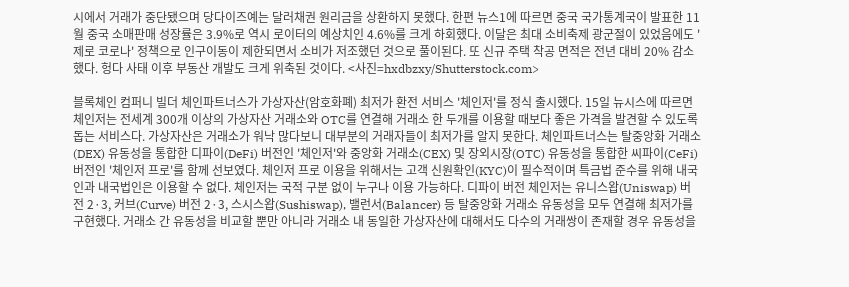시에서 거래가 중단됐으며 당다이즈예는 달러채권 원리금을 상환하지 못했다. 한편 뉴스1에 따르면 중국 국가통계국이 발표한 11월 중국 소매판매 성장률은 3.9%로 역시 로이터의 예상치인 4.6%를 크게 하회했다. 이달은 최대 소비축제 광군절이 있었음에도 '제로 코로나' 정책으로 인구이동이 제한되면서 소비가 저조했던 것으로 풀이된다. 또 신규 주택 착공 면적은 전년 대비 20% 감소했다. 헝다 사태 이후 부동산 개발도 크게 위축된 것이다. <사진=hxdbzxy/Shutterstock.com>

블록체인 컴퍼니 빌더 체인파트너스가 가상자산(암호화폐) 최저가 환전 서비스 '체인저'를 정식 출시했다. 15일 뉴시스에 따르면 체인저는 전세계 300개 이상의 가상자산 거래소와 OTC를 연결해 거래소 한 두개를 이용할 때보다 좋은 가격을 발견할 수 있도록 돕는 서비스다. 가상자산은 거래소가 워낙 많다보니 대부분의 거래자들이 최저가를 알지 못한다. 체인파트너스는 탈중앙화 거래소(DEX) 유동성을 통합한 디파이(DeFi) 버전인 '체인저'와 중앙화 거래소(CEX) 및 장외시장(OTC) 유동성을 통합한 씨파이(CeFi) 버전인 '체인저 프로'를 함께 선보였다. 체인저 프로 이용을 위해서는 고객 신원확인(KYC)이 필수적이며 특금법 준수를 위해 내국인과 내국법인은 이용할 수 없다. 체인저는 국적 구분 없이 누구나 이용 가능하다. 디파이 버전 체인저는 유니스왑(Uniswap) 버전 2·3, 커브(Curve) 버전 2·3, 스시스왑(Sushiswap), 밸런서(Balancer) 등 탈중앙화 거래소 유동성을 모두 연결해 최저가를 구현했다. 거래소 간 유동성을 비교할 뿐만 아니라 거래소 내 동일한 가상자산에 대해서도 다수의 거래쌍이 존재할 경우 유동성을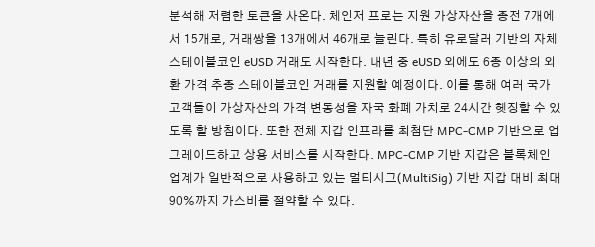분석해 저렴한 토큰을 사온다. 체인저 프로는 지원 가상자산을 종전 7개에서 15개로, 거래쌍을 13개에서 46개로 늘린다. 특히 유로달러 기반의 자체 스테이블코인 eUSD 거래도 시작한다. 내년 중 eUSD 외에도 6종 이상의 외환 가격 추종 스테이블코인 거래를 지원할 예정이다. 이를 통해 여러 국가 고객들이 가상자산의 가격 변동성을 자국 화폐 가치로 24시간 헷징할 수 있도록 할 방침이다. 또한 전체 지갑 인프라를 최첨단 MPC-CMP 기반으로 업그레이드하고 상용 서비스를 시작한다. MPC-CMP 기반 지갑은 블록체인 업계가 일반적으로 사용하고 있는 멀티시그(MultiSig) 기반 지갑 대비 최대 90%까지 가스비를 절약할 수 있다.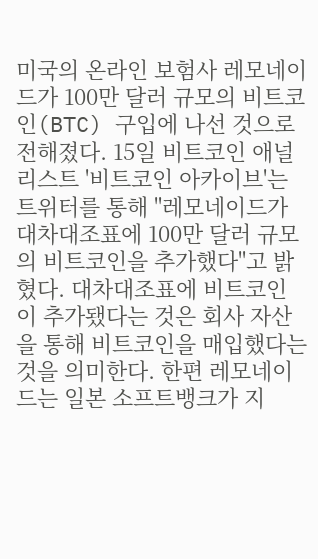미국의 온라인 보험사 레모네이드가 100만 달러 규모의 비트코인(BTC) 구입에 나선 것으로 전해졌다. 15일 비트코인 애널리스트 '비트코인 아카이브'는 트위터를 통해 "레모네이드가 대차대조표에 100만 달러 규모의 비트코인을 추가했다"고 밝혔다. 대차대조표에 비트코인이 추가됐다는 것은 회사 자산을 통해 비트코인을 매입했다는 것을 의미한다. 한편 레모네이드는 일본 소프트뱅크가 지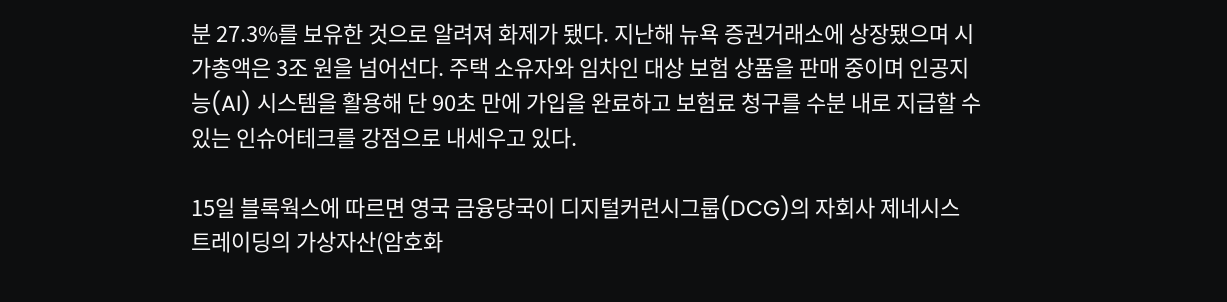분 27.3%를 보유한 것으로 알려져 화제가 됐다. 지난해 뉴욕 증권거래소에 상장됐으며 시가총액은 3조 원을 넘어선다. 주택 소유자와 임차인 대상 보험 상품을 판매 중이며 인공지능(AI) 시스템을 활용해 단 90초 만에 가입을 완료하고 보험료 청구를 수분 내로 지급할 수 있는 인슈어테크를 강점으로 내세우고 있다.

15일 블록웍스에 따르면 영국 금융당국이 디지털커런시그룹(DCG)의 자회사 제네시스 트레이딩의 가상자산(암호화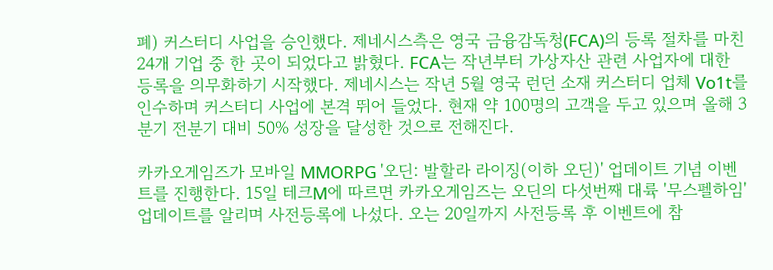폐) 커스터디 사업을 승인했다. 제네시스측은 영국 금융감독청(FCA)의 등록 절차를 마친 24개 기업 중 한 곳이 되었다고 밝혔다. FCA는 작년부터 가상자산 관련 사업자에 대한 등록을 의무화하기 시작했다. 제네시스는 작년 5월 영국 런던 소재 커스터디 업체 Vo1t를 인수하며 커스터디 사업에 본격 뛰어 들었다. 현재 약 100명의 고객을 두고 있으며 올해 3분기 전분기 대비 50% 성장을 달성한 것으로 전해진다.

카카오게임즈가 모바일 MMORPG '오딘: 발할라 라이징(이하 오딘)' 업데이트 기념 이벤트를 진행한다. 15일 테크M에 따르면 카카오게임즈는 오딘의 다섯번째 대륙 '무스펠하임' 업데이트를 알리며 사전등록에 나섰다. 오는 20일까지 사전등록 후 이벤트에 참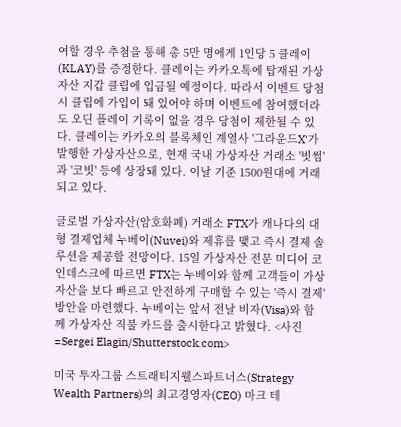여할 경우 추첨을 통해 총 5만 명에게 1인당 5 클레이(KLAY)를 증정한다. 클레이는 카카오톡에 탑재된 가상자산 지갑 클립에 입금될 예정이다. 따라서 이벤트 당첨시 클립에 가입이 돼 있어야 하며 이벤트에 참여했더라도 오딘 플레이 기록이 없을 경우 당첨이 제한될 수 있다. 클레이는 카카오의 블록체인 계열사 '그라운드X'가 발행한 가상자산으로, 현재 국내 가상자산 거래소 '빗썸'과 '코빗' 등에 상장돼 있다. 이날 기준 1500원대에 거래되고 있다.

글로벌 가상자산(암호화폐) 거래소 FTX가 캐나다의 대형 결제업체 누베이(Nuvei)와 제휴를 맺고 즉시 결제 솔루션을 제공할 전망이다. 15일 가상자산 전문 미디어 코인데스크에 따르면 FTX는 누베이와 함께 고객들이 가상자산을 보다 빠르고 안전하게 구매할 수 있는 '즉시 결제' 방안을 마련했다. 누베이는 앞서 전날 비자(Visa)와 함께 가상자산 직불 카드를 출시한다고 밝혔다. <사진=Sergei Elagin/Shutterstock.com>

미국 투자그룹 스트래티지웰스파트너스(Strategy Wealth Partners)의 최고경영자(CEO) 마크 테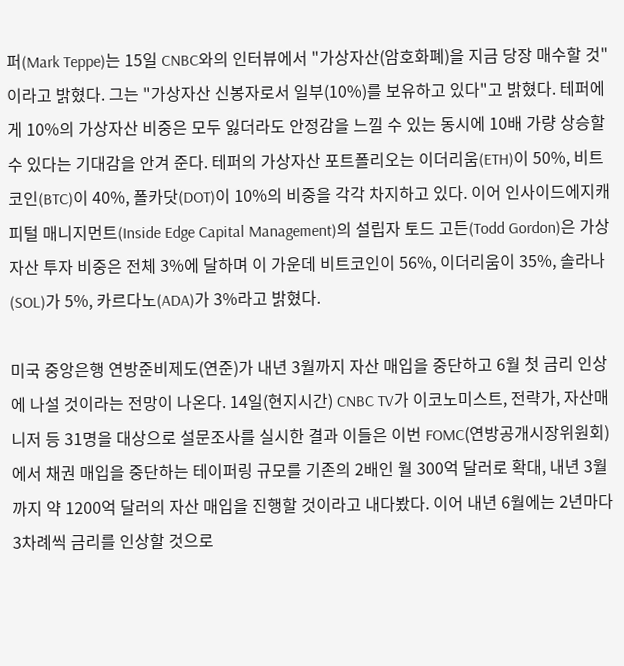퍼(Mark Teppe)는 15일 CNBC와의 인터뷰에서 "가상자산(암호화폐)을 지금 당장 매수할 것"이라고 밝혔다. 그는 "가상자산 신봉자로서 일부(10%)를 보유하고 있다"고 밝혔다. 테퍼에게 10%의 가상자산 비중은 모두 잃더라도 안정감을 느낄 수 있는 동시에 10배 가량 상승할 수 있다는 기대감을 안겨 준다. 테퍼의 가상자산 포트폴리오는 이더리움(ETH)이 50%, 비트코인(BTC)이 40%, 폴카닷(DOT)이 10%의 비중을 각각 차지하고 있다. 이어 인사이드에지캐피털 매니지먼트(Inside Edge Capital Management)의 설립자 토드 고든(Todd Gordon)은 가상자산 투자 비중은 전체 3%에 달하며 이 가운데 비트코인이 56%, 이더리움이 35%, 솔라나(SOL)가 5%, 카르다노(ADA)가 3%라고 밝혔다.

미국 중앙은행 연방준비제도(연준)가 내년 3월까지 자산 매입을 중단하고 6월 첫 금리 인상에 나설 것이라는 전망이 나온다. 14일(현지시간) CNBC TV가 이코노미스트, 전략가, 자산매니저 등 31명을 대상으로 설문조사를 실시한 결과 이들은 이번 FOMC(연방공개시장위원회)에서 채권 매입을 중단하는 테이퍼링 규모를 기존의 2배인 월 300억 달러로 확대, 내년 3월까지 약 1200억 달러의 자산 매입을 진행할 것이라고 내다봤다. 이어 내년 6월에는 2년마다 3차례씩 금리를 인상할 것으로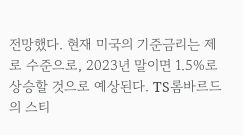전망했다. 현재 미국의 기준금리는 제로 수준으로, 2023년 말이면 1.5%로 상승할 것으로 예상된다. TS롬바르드의 스티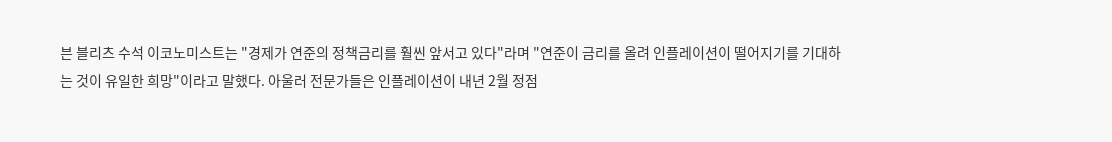븐 블리츠 수석 이코노미스트는 "경제가 연준의 정책금리를 훨씬 앞서고 있다"라며 "연준이 금리를 올려 인플레이션이 떨어지기를 기대하는 것이 유일한 희망"이라고 말했다. 아울러 전문가들은 인플레이션이 내년 2월 정점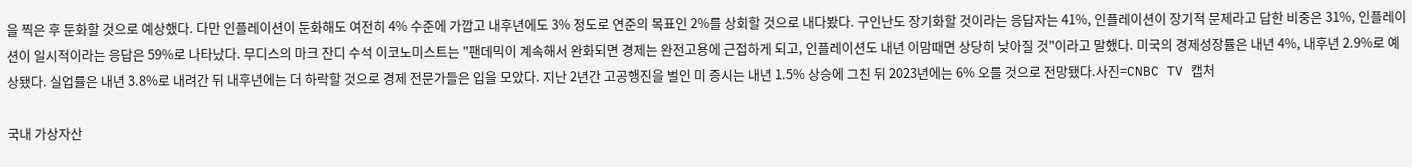을 찍은 후 둔화할 것으로 예상했다. 다만 인플레이션이 둔화해도 여전히 4% 수준에 가깝고 내후년에도 3% 정도로 연준의 목표인 2%를 상회할 것으로 내다봤다. 구인난도 장기화할 것이라는 응답자는 41%, 인플레이션이 장기적 문제라고 답한 비중은 31%, 인플레이션이 일시적이라는 응답은 59%로 나타났다. 무디스의 마크 잔디 수석 이코노미스트는 "팬데믹이 계속해서 완화되면 경제는 완전고용에 근접하게 되고, 인플레이션도 내년 이맘때면 상당히 낮아질 것"이라고 말했다. 미국의 경제성장률은 내년 4%, 내후년 2.9%로 예상됐다. 실업률은 내년 3.8%로 내려간 뒤 내후년에는 더 하락할 것으로 경제 전문가들은 입을 모았다. 지난 2년간 고공행진을 벌인 미 증시는 내년 1.5% 상승에 그친 뒤 2023년에는 6% 오를 것으로 전망됐다.사진=CNBC TV 캡처

국내 가상자산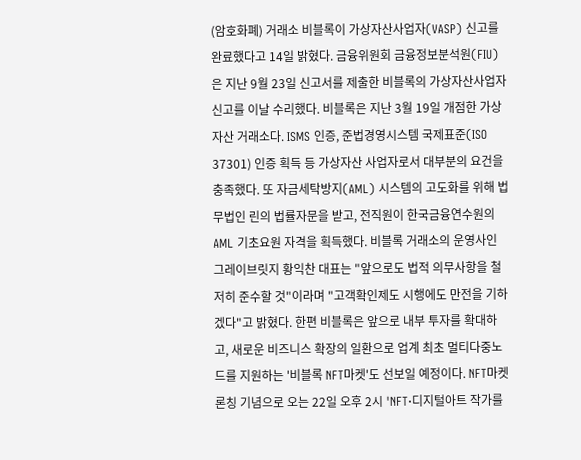(암호화폐) 거래소 비블록이 가상자산사업자(VASP) 신고를 완료했다고 14일 밝혔다. 금융위원회 금융정보분석원(FIU)은 지난 9월 23일 신고서를 제출한 비블록의 가상자산사업자 신고를 이날 수리했다. 비블록은 지난 3월 19일 개점한 가상자산 거래소다. ISMS 인증, 준법경영시스템 국제표준(ISO 37301) 인증 획득 등 가상자산 사업자로서 대부분의 요건을 충족했다. 또 자금세탁방지(AML) 시스템의 고도화를 위해 법무법인 린의 법률자문을 받고, 전직원이 한국금융연수원의 AML 기초요원 자격을 획득했다. 비블록 거래소의 운영사인 그레이브릿지 황익찬 대표는 "앞으로도 법적 의무사항을 철저히 준수할 것"이라며 "고객확인제도 시행에도 만전을 기하겠다"고 밝혔다. 한편 비블록은 앞으로 내부 투자를 확대하고, 새로운 비즈니스 확장의 일환으로 업계 최초 멀티다중노드를 지원하는 '비블록 NFT마켓'도 선보일 예정이다. NFT마켓 론칭 기념으로 오는 22일 오후 2시 'NFT·디지털아트 작가를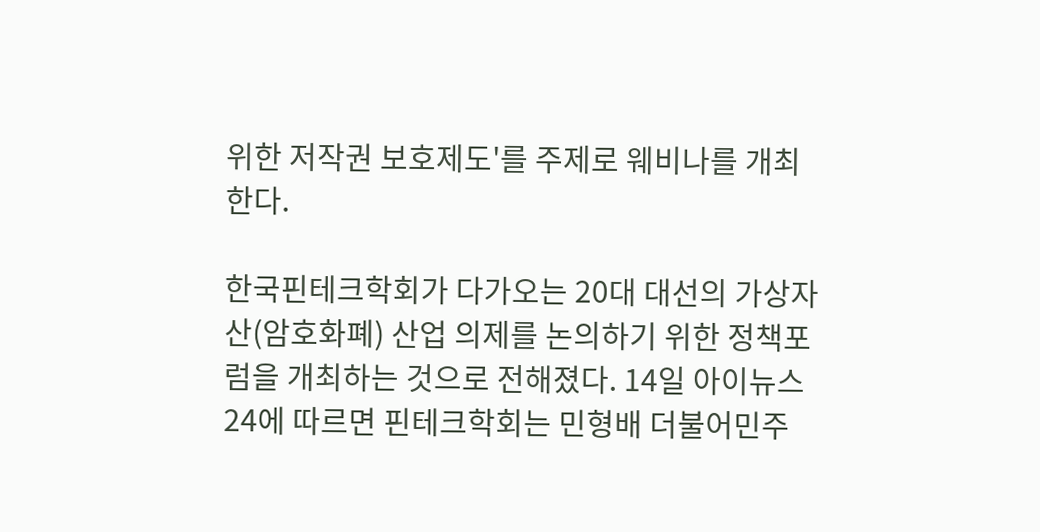위한 저작권 보호제도'를 주제로 웨비나를 개최한다.

한국핀테크학회가 다가오는 20대 대선의 가상자산(암호화폐) 산업 의제를 논의하기 위한 정책포럼을 개최하는 것으로 전해졌다. 14일 아이뉴스24에 따르면 핀테크학회는 민형배 더불어민주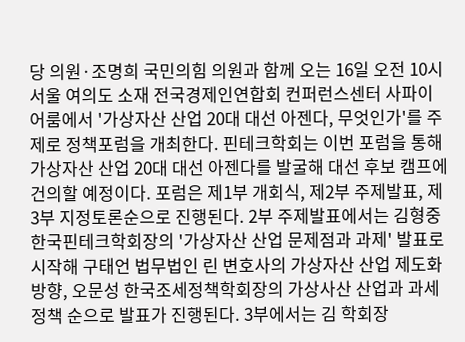당 의원·조명희 국민의힘 의원과 함께 오는 16일 오전 10시 서울 여의도 소재 전국경제인연합회 컨퍼런스센터 사파이어룸에서 '가상자산 산업 20대 대선 아젠다, 무엇인가'를 주제로 정책포럼을 개최한다. 핀테크학회는 이번 포럼을 통해 가상자산 산업 20대 대선 아젠다를 발굴해 대선 후보 캠프에 건의할 예정이다. 포럼은 제1부 개회식, 제2부 주제발표, 제3부 지정토론순으로 진행된다. 2부 주제발표에서는 김형중 한국핀테크학회장의 '가상자산 산업 문제점과 과제' 발표로 시작해 구태언 법무법인 린 변호사의 가상자산 산업 제도화 방향, 오문성 한국조세정책학회장의 가상사산 산업과 과세 정책 순으로 발표가 진행된다. 3부에서는 김 학회장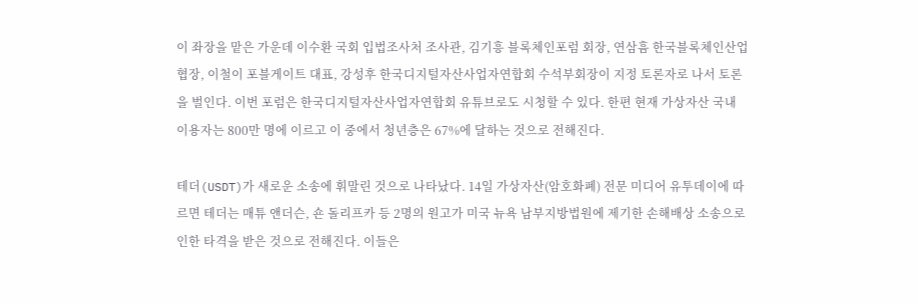이 좌장을 맡은 가운데 이수환 국회 입법조사처 조사관, 김기흥 블록체인포럼 회장, 연삼흠 한국블록체인산업협장, 이철이 포블게이트 대표, 강성후 한국디지털자산사업자연합회 수석부회장이 지정 토론자로 나서 토론을 벌인다. 이번 포럼은 한국디지털자산사업자연합회 유튜브로도 시청할 수 있다. 한편 현재 가상자산 국내 이용자는 800만 명에 이르고 이 중에서 청년층은 67%에 달하는 것으로 전해진다.

테더(USDT)가 새로운 소송에 휘말린 것으로 나타났다. 14일 가상자산(암호화폐) 전문 미디어 유투데이에 따르면 테더는 매튜 앤더슨, 숀 돌리프카 등 2명의 원고가 미국 뉴욕 남부지방법원에 제기한 손해배상 소송으로 인한 타격을 받은 것으로 전해진다. 이들은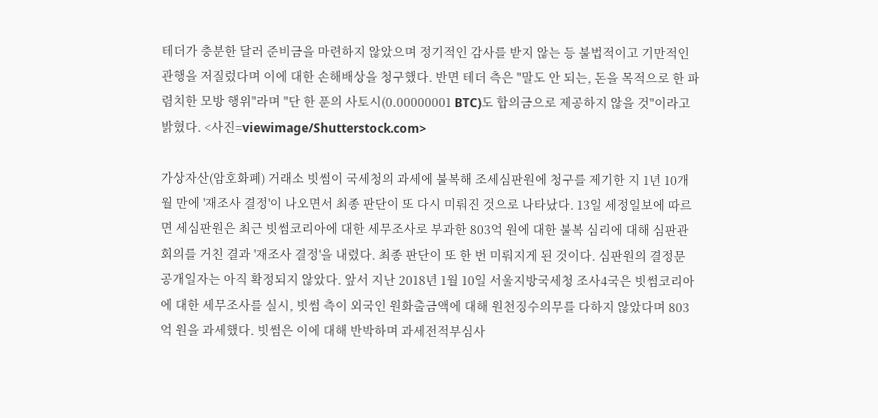테더가 충분한 달러 준비금을 마련하지 않았으며 정기적인 감사를 받지 않는 등 불법적이고 기만적인 관행을 저질렀다며 이에 대한 손해배상을 청구했다. 반면 테더 측은 "말도 안 되는, 돈을 목적으로 한 파렴치한 모방 행위"라며 "단 한 푼의 사토시(0.00000001 BTC)도 합의금으로 제공하지 않을 것"이라고 밝혔다. <사진=viewimage/Shutterstock.com>

가상자산(암호화폐) 거래소 빗썸이 국세청의 과세에 불복해 조세심판원에 청구를 제기한 지 1년 10개월 만에 '재조사 결정'이 나오면서 최종 판단이 또 다시 미뤄진 것으로 나타났다. 13일 세정일보에 따르면 세심판원은 최근 빗썸코리아에 대한 세무조사로 부과한 803억 원에 대한 불복 심리에 대해 심판관회의를 거친 결과 '재조사 결정'을 내렸다. 최종 판단이 또 한 번 미뤄지게 된 것이다. 심판원의 결정문 공개일자는 아직 확정되지 않았다. 앞서 지난 2018년 1월 10일 서울지방국세청 조사4국은 빗썸코리아에 대한 세무조사를 실시, 빗썸 측이 외국인 원화출금액에 대해 원천징수의무를 다하지 않았다며 803억 원을 과세했다. 빗썸은 이에 대해 반박하며 과세전적부심사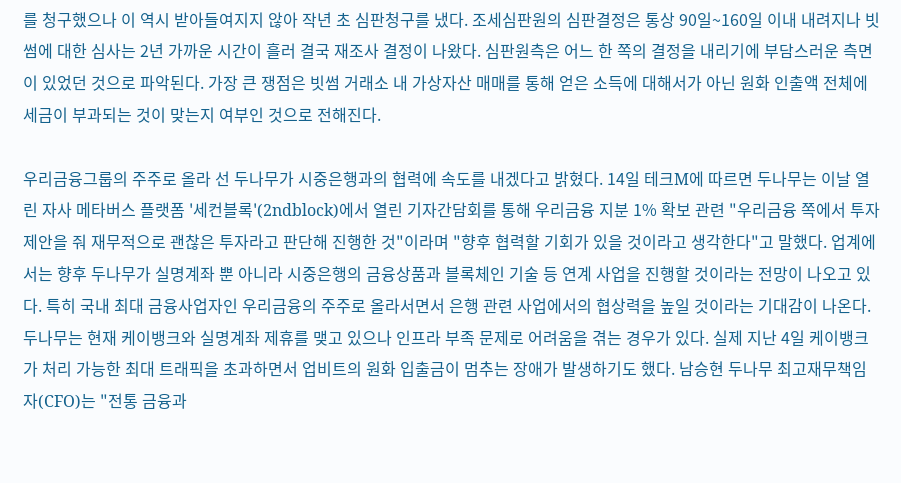를 청구했으나 이 역시 받아들여지지 않아 작년 초 심판청구를 냈다. 조세심판원의 심판결정은 통상 90일~160일 이내 내려지나 빗썸에 대한 심사는 2년 가까운 시간이 흘러 결국 재조사 결정이 나왔다. 심판원측은 어느 한 쪽의 결정을 내리기에 부담스러운 측면이 있었던 것으로 파악된다. 가장 큰 쟁점은 빗썸 거래소 내 가상자산 매매를 통해 얻은 소득에 대해서가 아닌 원화 인출액 전체에 세금이 부과되는 것이 맞는지 여부인 것으로 전해진다.

우리금융그룹의 주주로 올라 선 두나무가 시중은행과의 협력에 속도를 내겠다고 밝혔다. 14일 테크M에 따르면 두나무는 이날 열린 자사 메타버스 플랫폼 '세컨블록'(2ndblock)에서 열린 기자간담회를 통해 우리금융 지분 1% 확보 관련 "우리금융 쪽에서 투자 제안을 줘 재무적으로 괜찮은 투자라고 판단해 진행한 것"이라며 "향후 협력할 기회가 있을 것이라고 생각한다"고 말했다. 업계에서는 향후 두나무가 실명계좌 뿐 아니라 시중은행의 금융상품과 블록체인 기술 등 연계 사업을 진행할 것이라는 전망이 나오고 있다. 특히 국내 최대 금융사업자인 우리금융의 주주로 올라서면서 은행 관련 사업에서의 협상력을 높일 것이라는 기대감이 나온다. 두나무는 현재 케이뱅크와 실명계좌 제휴를 맺고 있으나 인프라 부족 문제로 어려움을 겪는 경우가 있다. 실제 지난 4일 케이뱅크가 처리 가능한 최대 트래픽을 초과하면서 업비트의 원화 입출금이 멈추는 장애가 발생하기도 했다. 남승현 두나무 최고재무책임자(CFO)는 "전통 금융과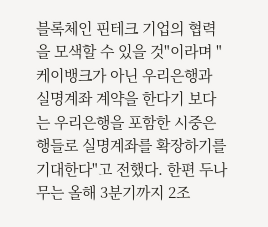블록체인 핀테크 기업의 협력을 모색할 수 있을 것"이라며 "케이뱅크가 아닌 우리은행과 실명계좌 계약을 한다기 보다는 우리은행을 포함한 시중은행들로 실명계좌를 확장하기를 기대한다"고 전했다. 한편 두나무는 올해 3분기까지 2조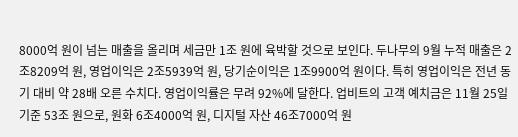8000억 원이 넘는 매출을 올리며 세금만 1조 원에 육박할 것으로 보인다. 두나무의 9월 누적 매출은 2조8209억 원, 영업이익은 2조5939억 원, 당기순이익은 1조9900억 원이다. 특히 영업이익은 전년 동기 대비 약 28배 오른 수치다. 영업이익률은 무려 92%에 달한다. 업비트의 고객 예치금은 11월 25일 기준 53조 원으로, 원화 6조4000억 원, 디지털 자산 46조7000억 원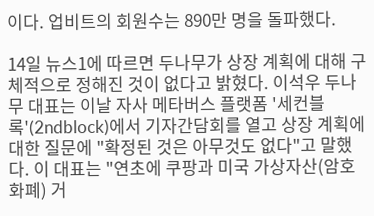이다. 업비트의 회원수는 890만 명을 돌파했다.

14일 뉴스1에 따르면 두나무가 상장 계획에 대해 구체적으로 정해진 것이 없다고 밝혔다. 이석우 두나무 대표는 이날 자사 메타버스 플랫폼 '세컨블록'(2ndblock)에서 기자간담회를 열고 상장 계획에 대한 질문에 "확정된 것은 아무것도 없다"고 말했다. 이 대표는 "연초에 쿠팡과 미국 가상자산(암호화폐) 거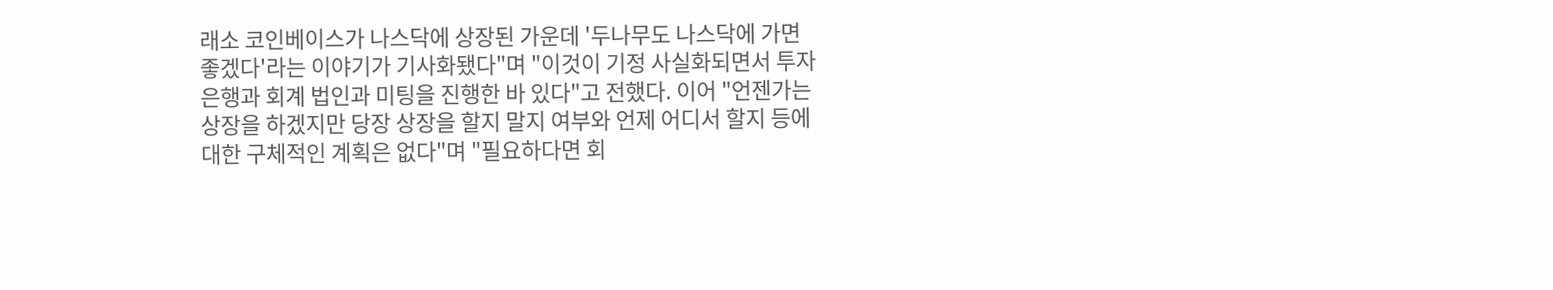래소 코인베이스가 나스닥에 상장된 가운데 '두나무도 나스닥에 가면 좋겠다'라는 이야기가 기사화됐다"며 "이것이 기정 사실화되면서 투자은행과 회계 법인과 미팅을 진행한 바 있다"고 전했다. 이어 "언젠가는 상장을 하겠지만 당장 상장을 할지 말지 여부와 언제 어디서 할지 등에 대한 구체적인 계획은 없다"며 "필요하다면 회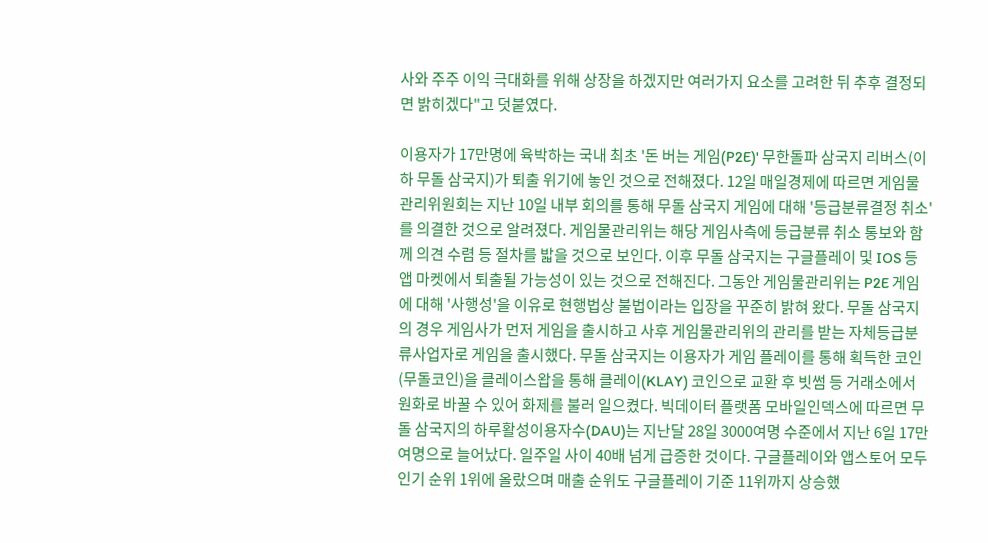사와 주주 이익 극대화를 위해 상장을 하겠지만 여러가지 요소를 고려한 뒤 추후 결정되면 밝히겠다"고 덧붙였다.

이용자가 17만명에 육박하는 국내 최초 '돈 버는 게임(P2E)' 무한돌파 삼국지 리버스(이하 무돌 삼국지)가 퇴출 위기에 놓인 것으로 전해졌다. 12일 매일경제에 따르면 게임물관리위원회는 지난 10일 내부 회의를 통해 무돌 삼국지 게임에 대해 '등급분류결정 취소'를 의결한 것으로 알려졌다. 게임물관리위는 해당 게임사측에 등급분류 취소 통보와 함께 의견 수렴 등 절차를 밟을 것으로 보인다. 이후 무돌 삼국지는 구글플레이 및 IOS 등 앱 마켓에서 퇴출될 가능성이 있는 것으로 전해진다. 그동안 게임물관리위는 P2E 게임에 대해 '사행성'을 이유로 현행법상 불법이라는 입장을 꾸준히 밝혀 왔다. 무돌 삼국지의 경우 게임사가 먼저 게임을 출시하고 사후 게임물관리위의 관리를 받는 자체등급분류사업자로 게임을 출시했다. 무돌 삼국지는 이용자가 게임 플레이를 통해 획득한 코인(무돌코인)을 클레이스왑을 통해 클레이(KLAY) 코인으로 교환 후 빗썸 등 거래소에서 원화로 바꿀 수 있어 화제를 불러 일으켰다. 빅데이터 플랫폼 모바일인덱스에 따르면 무돌 삼국지의 하루활성이용자수(DAU)는 지난달 28일 3000여명 수준에서 지난 6일 17만여명으로 늘어났다. 일주일 사이 40배 넘게 급증한 것이다. 구글플레이와 앱스토어 모두 인기 순위 1위에 올랐으며 매출 순위도 구글플레이 기준 11위까지 상승했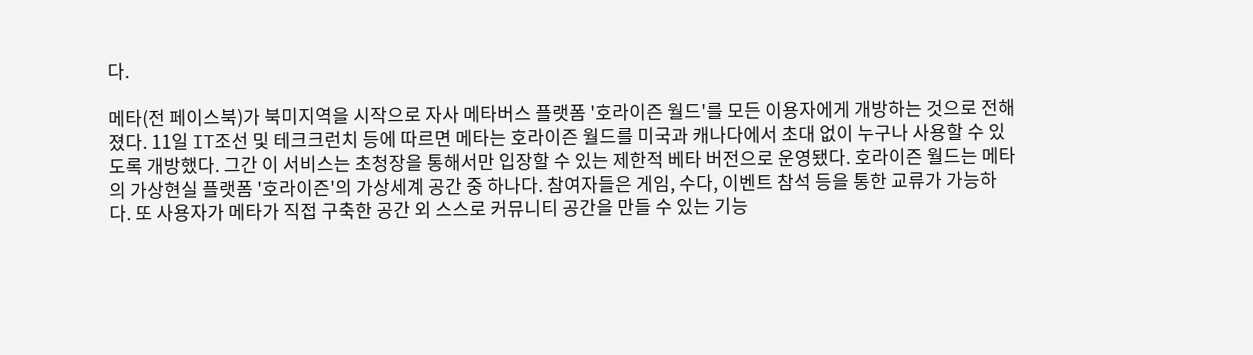다.

메타(전 페이스북)가 북미지역을 시작으로 자사 메타버스 플랫폼 '호라이즌 월드'를 모든 이용자에게 개방하는 것으로 전해졌다. 11일 IT조선 및 테크크런치 등에 따르면 메타는 호라이즌 월드를 미국과 캐나다에서 초대 없이 누구나 사용할 수 있도록 개방했다. 그간 이 서비스는 초청장을 통해서만 입장할 수 있는 제한적 베타 버전으로 운영됐다. 호라이즌 월드는 메타의 가상현실 플랫폼 '호라이즌'의 가상세계 공간 중 하나다. 참여자들은 게임, 수다, 이벤트 참석 등을 통한 교류가 가능하다. 또 사용자가 메타가 직접 구축한 공간 외 스스로 커뮤니티 공간을 만들 수 있는 기능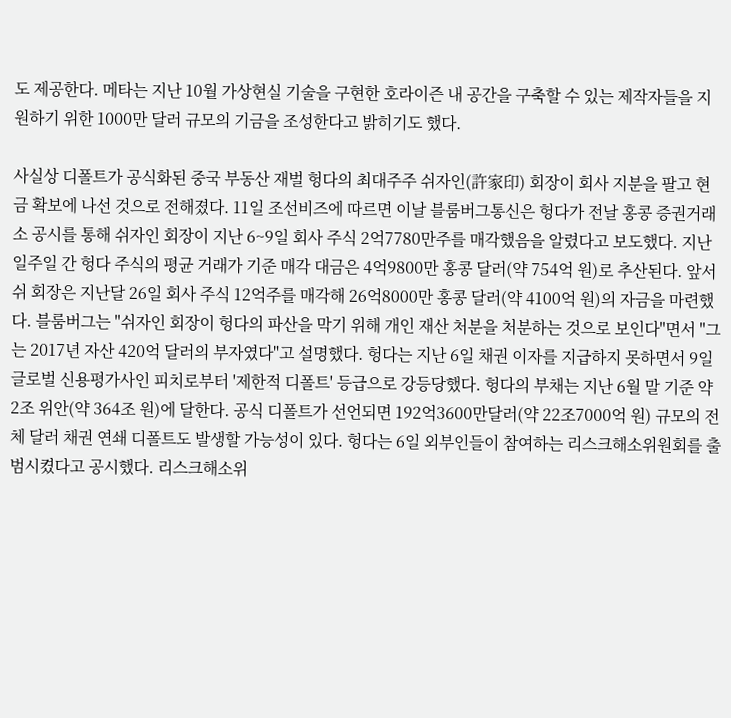도 제공한다. 메타는 지난 10월 가상현실 기술을 구현한 호라이즌 내 공간을 구축할 수 있는 제작자들을 지원하기 위한 1000만 달러 규모의 기금을 조성한다고 밝히기도 했다.

사실상 디폴트가 공식화된 중국 부동산 재벌 헝다의 최대주주 쉬자인(許家印) 회장이 회사 지분을 팔고 현금 확보에 나선 것으로 전해졌다. 11일 조선비즈에 따르면 이날 블룸버그통신은 헝다가 전날 홍콩 증권거래소 공시를 통해 쉬자인 회장이 지난 6~9일 회사 주식 2억7780만주를 매각했음을 알렸다고 보도했다. 지난 일주일 간 헝다 주식의 평균 거래가 기준 매각 대금은 4억9800만 홍콩 달러(약 754억 원)로 추산된다. 앞서 쉬 회장은 지난달 26일 회사 주식 12억주를 매각해 26억8000만 홍콩 달러(약 4100억 원)의 자금을 마련했다. 블룸버그는 "쉬자인 회장이 헝다의 파산을 막기 위해 개인 재산 처분을 처분하는 것으로 보인다"면서 "그는 2017년 자산 420억 달러의 부자였다"고 설명했다. 헝다는 지난 6일 채권 이자를 지급하지 못하면서 9일 글로벌 신용평가사인 피치로부터 '제한적 디폴트' 등급으로 강등당했다. 헝다의 부채는 지난 6월 말 기준 약 2조 위안(약 364조 원)에 달한다. 공식 디폴트가 선언되면 192억3600만달러(약 22조7000억 원) 규모의 전체 달러 채권 연쇄 디폴트도 발생할 가능성이 있다. 헝다는 6일 외부인들이 참여하는 리스크해소위원회를 출범시켰다고 공시했다. 리스크해소위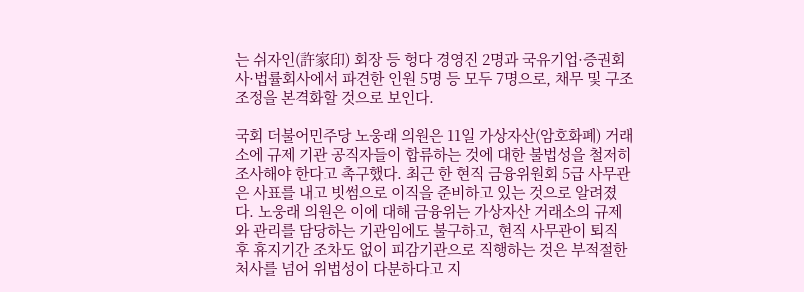는 쉬자인(許家印) 회장 등 헝다 경영진 2명과 국유기업·증권회사·법률회사에서 파견한 인원 5명 등 모두 7명으로, 채무 및 구조조정을 본격화할 것으로 보인다.

국회 더불어민주당 노웅래 의원은 11일 가상자산(암호화폐) 거래소에 규제 기관 공직자들이 합류하는 것에 대한 불법성을 철저히 조사해야 한다고 촉구했다. 최근 한 현직 금융위원회 5급 사무관은 사표를 내고 빗썸으로 이직을 준비하고 있는 것으로 알려졌다. 노웅래 의원은 이에 대해 금융위는 가상자산 거래소의 규제와 관리를 담당하는 기관임에도 불구하고, 현직 사무관이 퇴직 후 휴지기간 조차도 없이 피감기관으로 직행하는 것은 부적절한 처사를 넘어 위법성이 다분하다고 지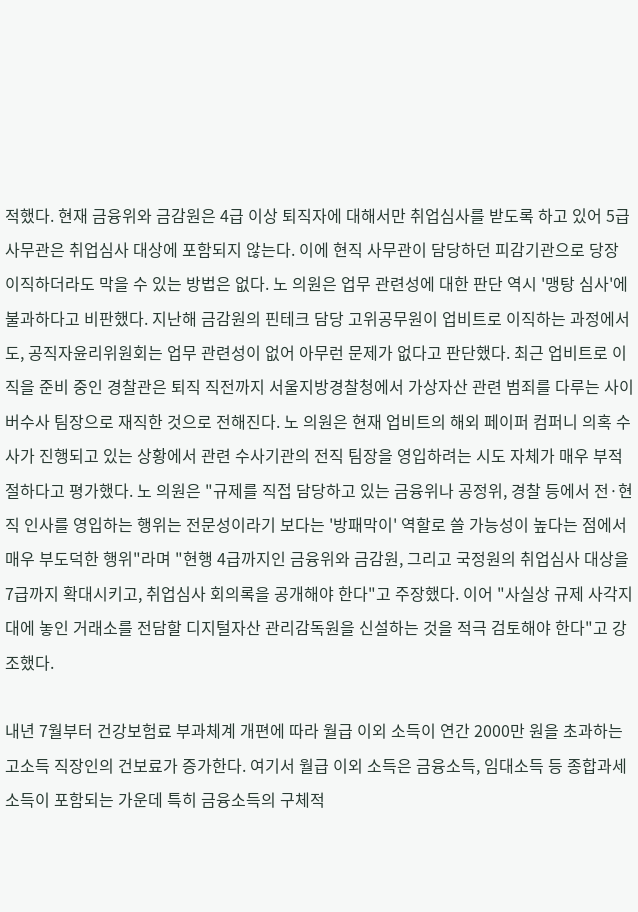적했다. 현재 금융위와 금감원은 4급 이상 퇴직자에 대해서만 취업심사를 받도록 하고 있어 5급 사무관은 취업심사 대상에 포함되지 않는다. 이에 현직 사무관이 담당하던 피감기관으로 당장 이직하더라도 막을 수 있는 방법은 없다. 노 의원은 업무 관련성에 대한 판단 역시 '맹탕 심사'에 불과하다고 비판했다. 지난해 금감원의 핀테크 담당 고위공무원이 업비트로 이직하는 과정에서도, 공직자윤리위원회는 업무 관련성이 없어 아무런 문제가 없다고 판단했다. 최근 업비트로 이직을 준비 중인 경찰관은 퇴직 직전까지 서울지방경찰청에서 가상자산 관련 범죄를 다루는 사이버수사 팀장으로 재직한 것으로 전해진다. 노 의원은 현재 업비트의 해외 페이퍼 컴퍼니 의혹 수사가 진행되고 있는 상황에서 관련 수사기관의 전직 팀장을 영입하려는 시도 자체가 매우 부적절하다고 평가했다. 노 의원은 "규제를 직접 담당하고 있는 금융위나 공정위, 경찰 등에서 전·현직 인사를 영입하는 행위는 전문성이라기 보다는 '방패막이' 역할로 쓸 가능성이 높다는 점에서 매우 부도덕한 행위"라며 "현행 4급까지인 금융위와 금감원, 그리고 국정원의 취업심사 대상을 7급까지 확대시키고, 취업심사 회의록을 공개해야 한다"고 주장했다. 이어 "사실상 규제 사각지대에 놓인 거래소를 전담할 디지털자산 관리감독원을 신설하는 것을 적극 검토해야 한다"고 강조했다.

내년 7월부터 건강보험료 부과체계 개편에 따라 월급 이외 소득이 연간 2000만 원을 초과하는 고소득 직장인의 건보료가 증가한다. 여기서 월급 이외 소득은 금융소득, 임대소득 등 종합과세소득이 포함되는 가운데 특히 금융소득의 구체적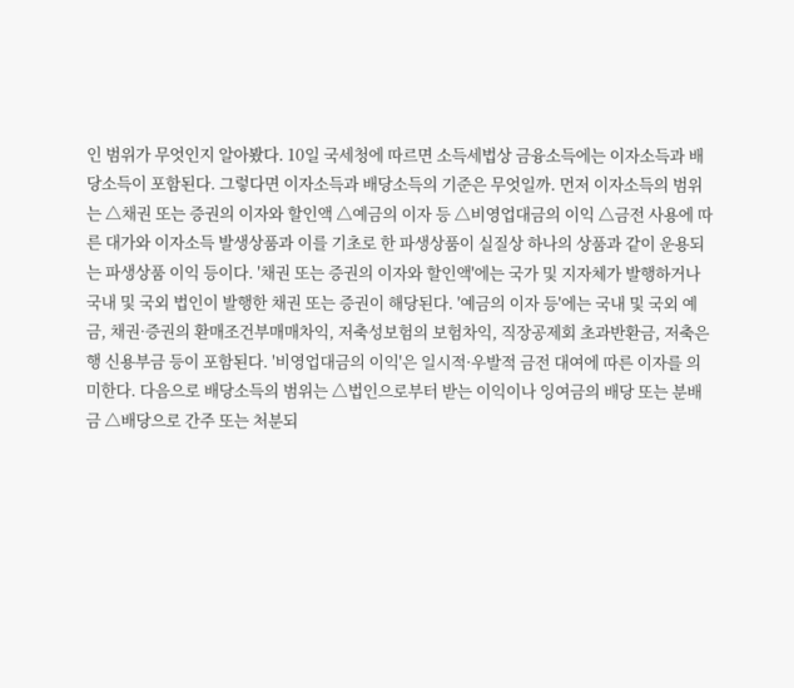인 범위가 무엇인지 알아봤다. 10일 국세청에 따르면 소득세법상 금융소득에는 이자소득과 배당소득이 포함된다. 그렇다면 이자소득과 배당소득의 기준은 무엇일까. 먼저 이자소득의 범위는 △채권 또는 증권의 이자와 할인액 △예금의 이자 등 △비영업대금의 이익 △금전 사용에 따른 대가와 이자소득 발생상품과 이를 기초로 한 파생상품이 실질상 하나의 상품과 같이 운용되는 파생상품 이익 등이다. '채권 또는 증권의 이자와 할인액'에는 국가 및 지자체가 발행하거나 국내 및 국외 법인이 발행한 채권 또는 증권이 해당된다. '예금의 이자 등'에는 국내 및 국외 예금, 채권·증권의 환매조건부매매차익, 저축성보험의 보험차익, 직장공제회 초과반환금, 저축은행 신용부금 등이 포함된다. '비영업대금의 이익'은 일시적·우발적 금전 대여에 따른 이자를 의미한다. 다음으로 배당소득의 범위는 △법인으로부터 받는 이익이나 잉여금의 배당 또는 분배금 △배당으로 간주 또는 처분되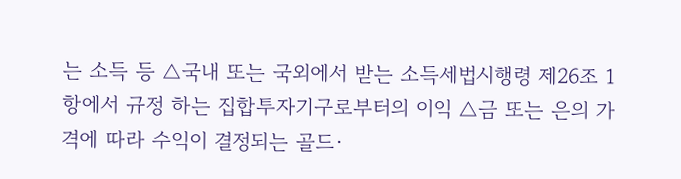는 소득 등 △국내 또는 국외에서 받는 소득세법시행령 제26조 1항에서 규정 하는 집합투자기구로부터의 이익 △금 또는 은의 가격에 따라 수익이 결정되는 골드·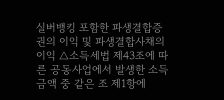실버뱅킹 포함한 파생결합증권의 이익 및 파생결합사채의 이익 △소득세법 제43조에 따른 공동사업에서 발생한 소득금액 중 같은 조 제1항에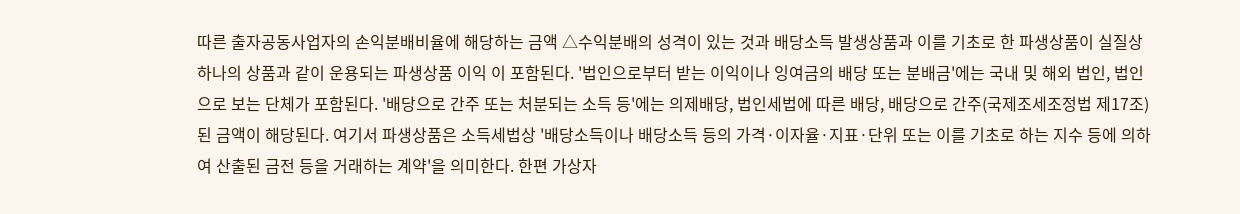따른 출자공동사업자의 손익분배비율에 해당하는 금액 △수익분배의 성격이 있는 것과 배당소득 발생상품과 이를 기초로 한 파생상품이 실질상 하나의 상품과 같이 운용되는 파생상품 이익 이 포함된다. '법인으로부터 받는 이익이나 잉여금의 배당 또는 분배금'에는 국내 및 해외 법인, 법인으로 보는 단체가 포함된다. '배당으로 간주 또는 처분되는 소득 등'에는 의제배당, 법인세법에 따른 배당, 배당으로 간주(국제조세조정법 제17조)된 금액이 해당된다. 여기서 파생상품은 소득세법상 '배당소득이나 배당소득 등의 가격·이자율·지표·단위 또는 이를 기초로 하는 지수 등에 의하여 산출된 금전 등을 거래하는 계약'을 의미한다. 한편 가상자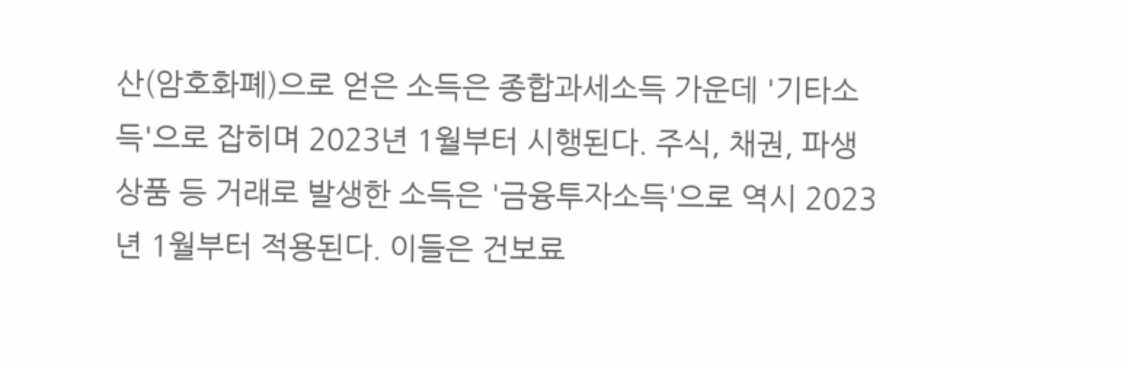산(암호화폐)으로 얻은 소득은 종합과세소득 가운데 '기타소득'으로 잡히며 2023년 1월부터 시행된다. 주식, 채권, 파생상품 등 거래로 발생한 소득은 '금융투자소득'으로 역시 2023년 1월부터 적용된다. 이들은 건보료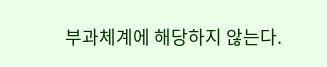부과체계에 해당하지 않는다.